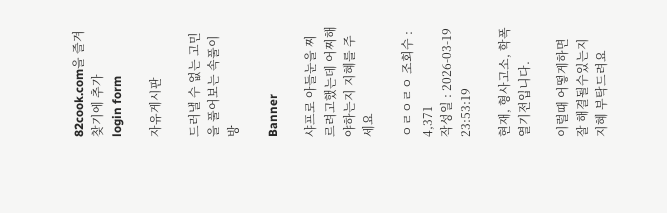82cook.com을 즐겨찾기에 추가
login form

자유게시판

드러낼 수 없는 고민을 풀어보는 속풀이방

Banner

샤프로 아들눈을 찌르려고했는데 어찌해야하는지 지혜를 주세요

ㅇㄹㅇㄹㅇ 조회수 : 4,371
작성일 : 2026-03-19 23:53:19

현재, 형사고소, 학폭 열기전입니다.

이럴때 어떻게하면 잘 해결될수있는지 지혜 부탁드려요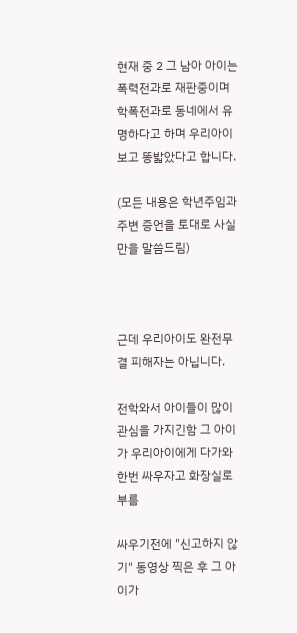현재 중 2 그 남아 아이는 폭력전과로 재판중이며 학폭전과로 동네에서 유명하다고 하며 우리아이보고 똥밟았다고 합니다.

(모든 내용은 학년주임과 주변 증언을 토대로 사실만을 말씀드림)



근데 우리아이도 완전무결 피해자는 아닙니다.

전학와서 아이들이 많이 관심을 가지긴함 그 아이가 우리아이에게 다가와 한번 싸우자고 화장실로 부름

싸우기전에 "신고하지 않기" 동영상 찍은 후 그 아이가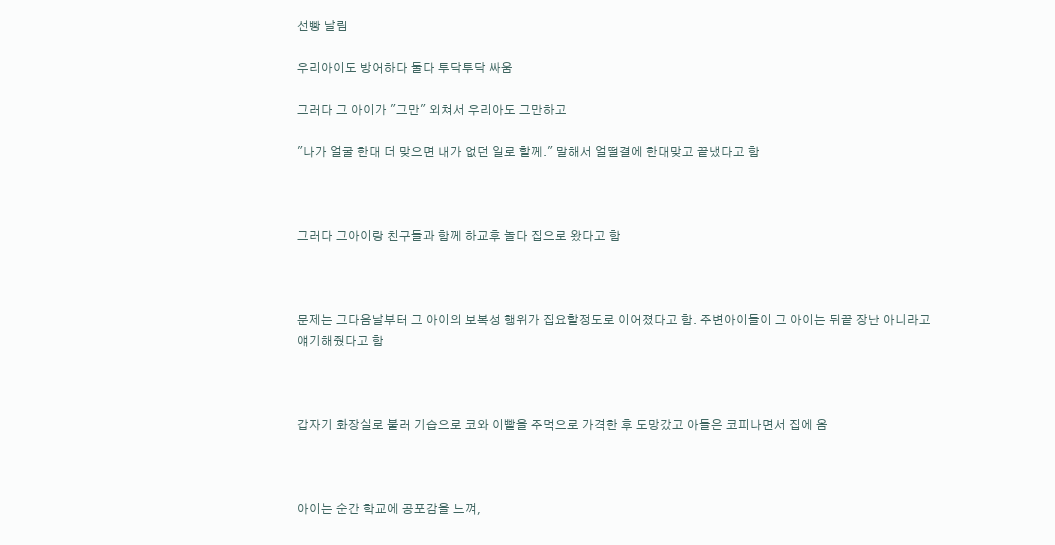선빵 날림

우리아이도 방어하다 둘다 투닥투닥 싸움

그러다 그 아이가 "그만" 외쳐서 우리아도 그만하고

"나가 얼굴 한대 더 맞으면 내가 없던 일로 할께." 말해서 얼떨결에 한대맞고 끝냈다고 함



그러다 그아이랑 친구들과 함께 하교후 놀다 집으로 왔다고 함



문제는 그다음날부터 그 아이의 보복성 행위가 집요할정도로 이어졌다고 함. 주변아이들이 그 아이는 뒤끝 장난 아니라고 얘기해줬다고 함



갑자기 화장실로 불러 기습으로 코와 이빨을 주먹으로 가격한 후 도망갔고 아들은 코피나면서 집에 옴



아이는 순간 학교에 공포감을 느껴,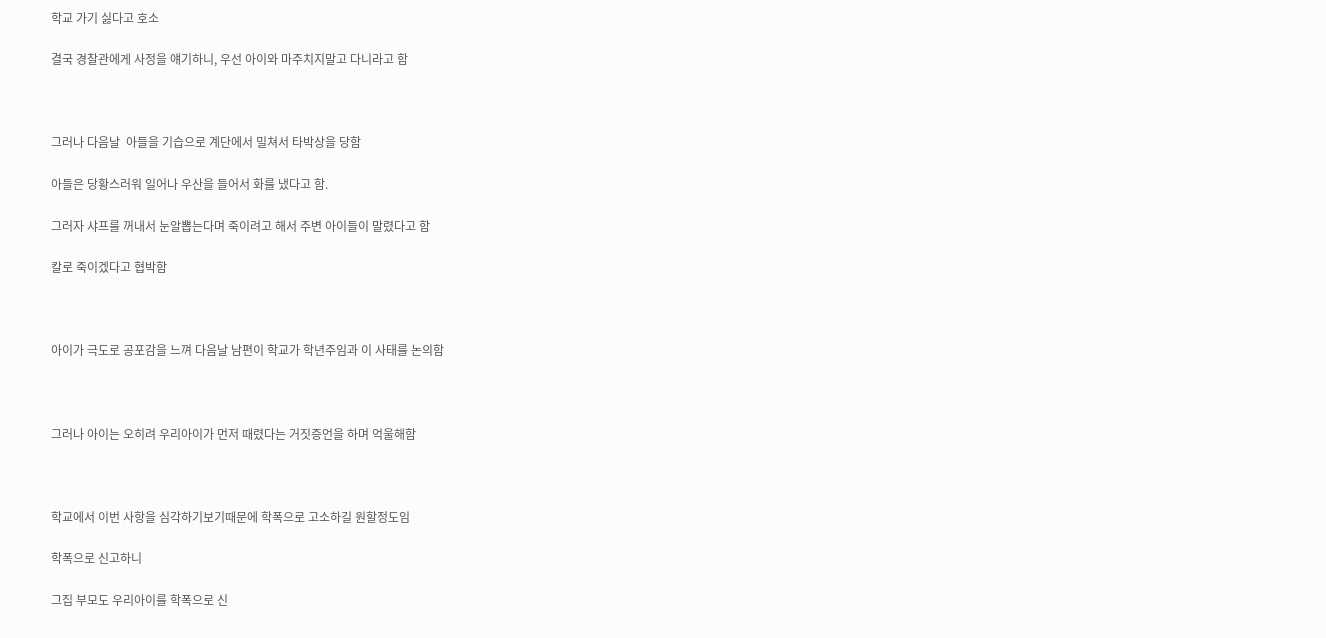학교 가기 싫다고 호소

결국 경찰관에게 사정을 얘기하니, 우선 아이와 마주치지말고 다니라고 함



그러나 다음날  아들을 기습으로 계단에서 밀쳐서 타박상을 당함

아들은 당황스러워 일어나 우산을 들어서 화를 냈다고 함.

그러자 샤프를 꺼내서 눈알뽑는다며 죽이려고 해서 주변 아이들이 말렸다고 함

칼로 죽이겠다고 협박함



아이가 극도로 공포감을 느껴 다음날 남편이 학교가 학년주임과 이 사태를 논의함



그러나 아이는 오히려 우리아이가 먼저 때렸다는 거짓증언을 하며 억울해함



학교에서 이번 사항을 심각하기보기때문에 학폭으로 고소하길 원할정도임

학폭으로 신고하니

그집 부모도 우리아이를 학폭으로 신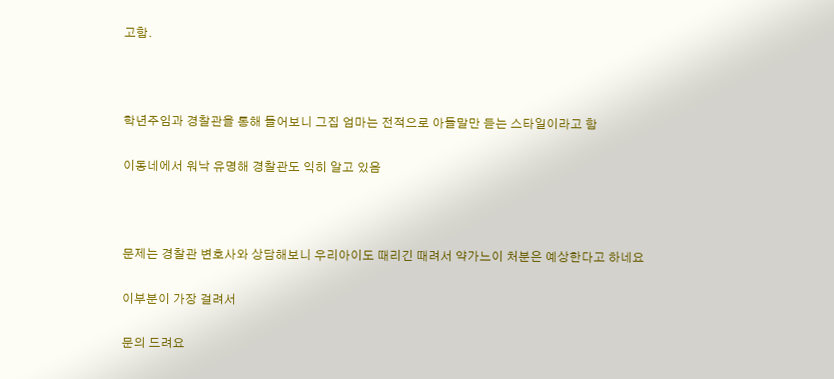고함.



학년주임과 경찰관을 통해 들어보니 그집 엄마는 전적으로 아들말만 듣는 스타일이라고 함

이동네에서 워낙 유명해 경찰관도 익히 알고 있음



문제는 경찰관 변호사와 상담해보니 우리아이도 때리긴 때려서 약가느이 처분은 예상한다고 하네요

이부분이 가장 걸려서

문의 드려요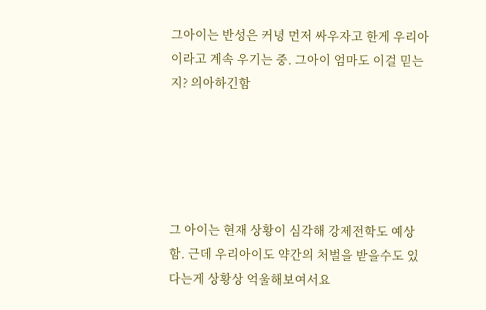그아이는 반성은 커녕 먼저 싸우자고 한게 우리아이라고 계속 우기는 중. 그아이 엄마도 이걸 믿는지? 의아하긴함





그 아이는 현재 상황이 심각해 강제전학도 예상함. 근데 우리아이도 약간의 처벌을 받을수도 있다는게 상황상 억울해보여서요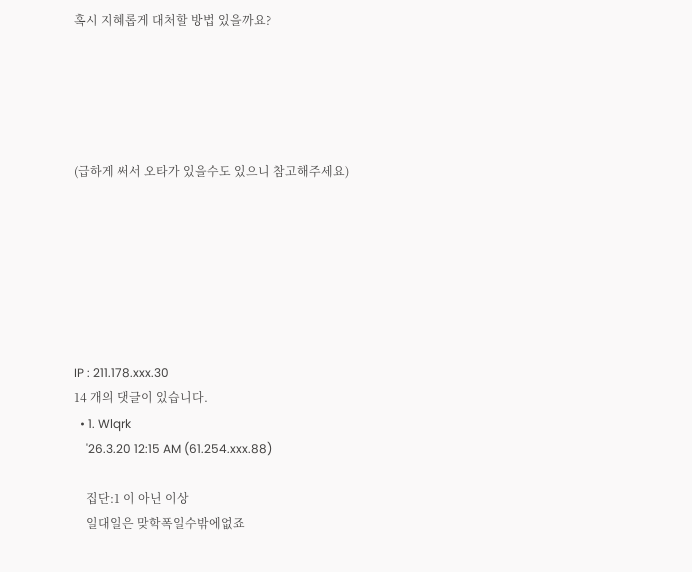혹시 지혜롭게 대처할 방법 있을까요?





(급하게 써서 오타가 있을수도 있으니 참고해주세요)







IP : 211.178.xxx.30
14 개의 댓글이 있습니다.
  • 1. Wlqrk
    '26.3.20 12:15 AM (61.254.xxx.88)

    집단:1 이 아닌 이상
    일대일은 맞학폭일수밖에없죠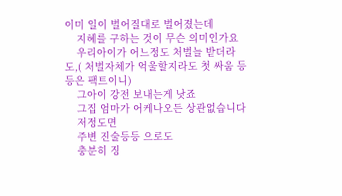이미 일이 벌어질대로 벌어졌는데
    지혜를 구하는 것이 무슨 의미인가요
    우리아이가 어느정도 처벌늘 받더라도,( 처벌자체가 억울할지라도 첫 싸움 등등은 팩트이니)
    그아이 강전 보내는게 낫죠
    그집 엄마가 어케나오든 상관없습니다
    저정도면
    주변 진술등등 으로도
    충분히 징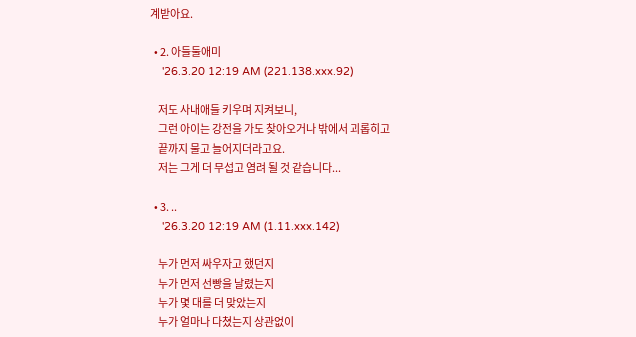계받아요.

  • 2. 아들둘애미
    '26.3.20 12:19 AM (221.138.xxx.92)

    저도 사내애들 키우며 지켜보니,
    그런 아이는 강전을 가도 찾아오거나 밖에서 괴롭히고
    끝까지 물고 늘어지더라고요.
    저는 그게 더 무섭고 염려 될 것 같습니다...

  • 3. ..
    '26.3.20 12:19 AM (1.11.xxx.142)

    누가 먼저 싸우자고 했던지
    누가 먼저 선빵을 날렸는지
    누가 몇 대를 더 맞았는지
    누가 얼마나 다쳤는지 상관없이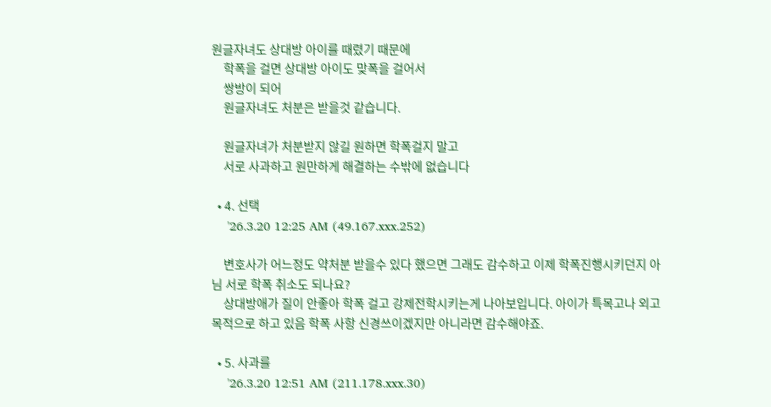원글자녀도 상대방 아이를 때렸기 때문에
    학폭을 걸면 상대방 아이도 맞폭을 걸어서
    쌍방이 되어
    원글자녀도 처분은 받을것 같습니다.

    원글자녀가 처분받지 않길 원하면 학폭걸지 말고
    서로 사과하고 원만하게 해결하는 수밖에 없습니다

  • 4. 선택
    '26.3.20 12:25 AM (49.167.xxx.252)

    변호사가 어느정도 약처분 받을수 있다 했으면 그래도 감수하고 이제 학폭진행시키던지 아님 서로 학폭 취소도 되나요?
    상대방애가 질이 안좋아 학폭 걸고 강제전학시키는게 나아보입니다. 아이가 특목고나 외고 목적으로 하고 있음 학폭 사항 신경쓰이겠지만 아니라면 감수해야죠.

  • 5. 사과를
    '26.3.20 12:51 AM (211.178.xxx.30)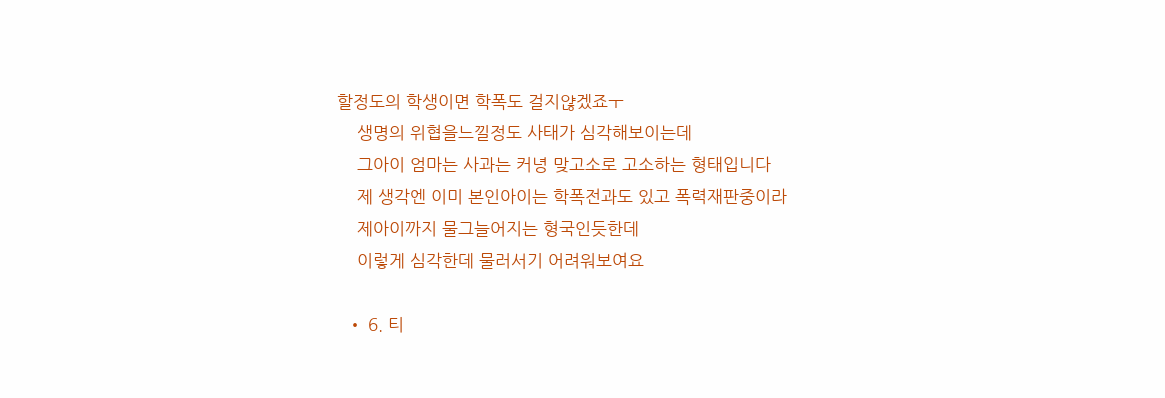할정도의 학생이면 학폭도 걸지얂겠죠ㅜ
    생명의 위협을느낄정도 사태가 심각해보이는데
    그아이 엄마는 사과는 커녕 맞고소로 고소하는 형태입니다
    제 생각엔 이미 본인아이는 학폭전과도 있고 폭력재판중이라
    제아이까지 물그늘어지는 형국인듯한데
    이렇게 심각한데 물러서기 어려워보여요

  • 6. 티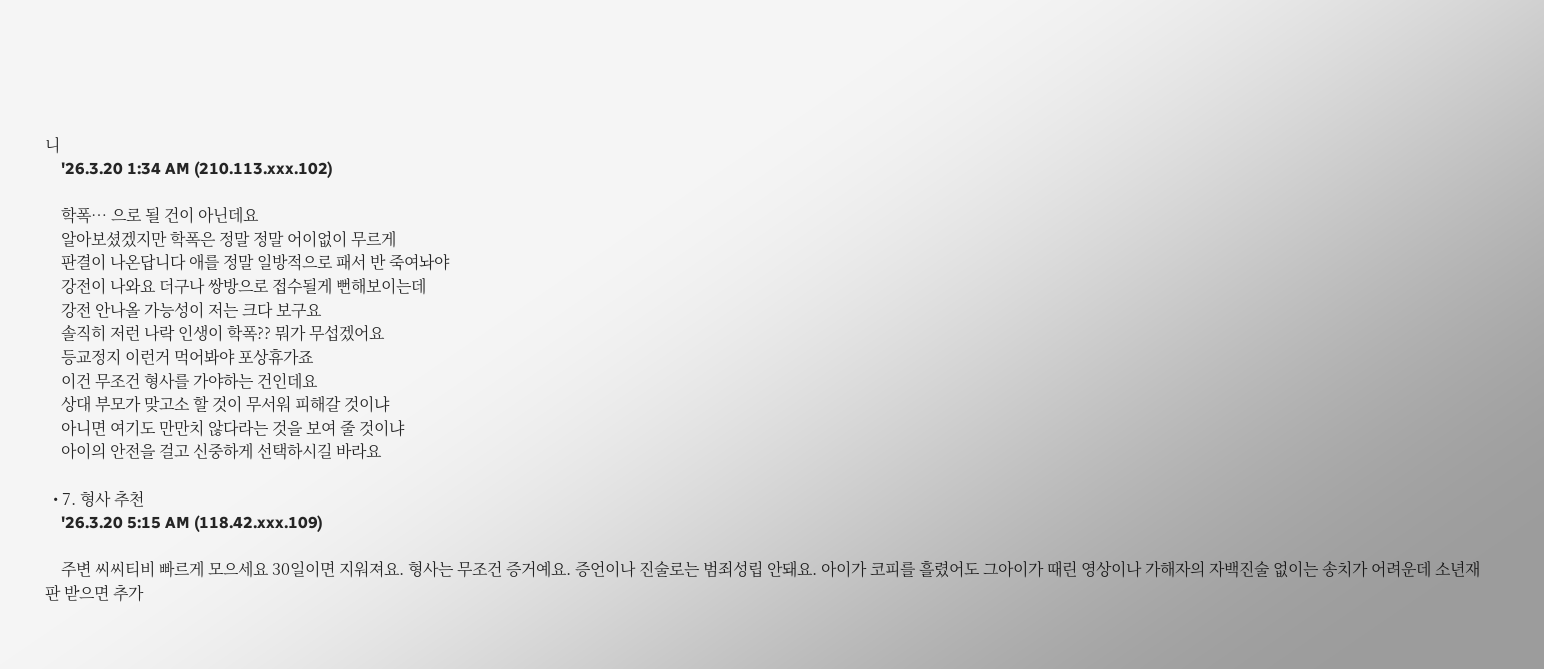니
    '26.3.20 1:34 AM (210.113.xxx.102)

    학폭… 으로 될 건이 아닌데요
    알아보셨겠지만 학폭은 정말 정말 어이없이 무르게
    판결이 나온답니다 애를 정말 일방적으로 패서 반 죽여놔야
    강전이 나와요 더구나 쌍방으로 접수될게 뻔해보이는데
    강전 안나올 가능성이 저는 크다 보구요
    솔직히 저런 나락 인생이 학폭?? 뭐가 무섭겠어요
    등교정지 이런거 먹어봐야 포상휴가죠
    이건 무조건 형사를 가야하는 건인데요
    상대 부모가 맞고소 할 것이 무서워 피해갈 것이냐
    아니면 여기도 만만치 않다라는 것을 보여 줄 것이냐
    아이의 안전을 걸고 신중하게 선택하시길 바라요

  • 7. 형사 추천
    '26.3.20 5:15 AM (118.42.xxx.109)

    주변 씨씨티비 빠르게 모으세요 30일이면 지워져요. 형사는 무조건 증거예요. 증언이나 진술로는 범죄성립 안돼요. 아이가 코피를 흘렸어도 그아이가 때린 영상이나 가해자의 자백진술 없이는 송치가 어려운데 소년재판 받으면 추가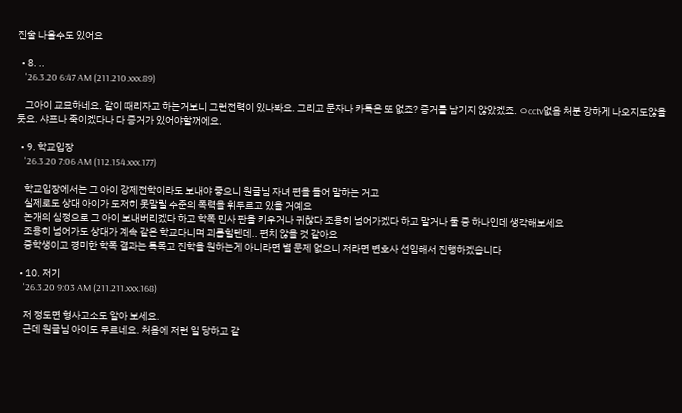진술 나올수도 있어요

  • 8. ..
    '26.3.20 6:47 AM (211.210.xxx.89)

    그아이 교묘하네요. 같이 때리자고 하는거보니 그런전력이 있나봐요. 그리고 문자나 카톡은 또 없죠? 증거를 남기지 않았겠죠. ㅇcctv없음 처분 강하게 나오지도않을듯요. 샤프나 죽이겠다나 다 증거가 있어야할꺼에요.

  • 9. 학교입장
    '26.3.20 7:06 AM (112.154.xxx.177)

    학교입장에서는 그 아이 강제전학이라도 보내야 좋으니 원글님 자녀 편을 들어 말하는 거고
    실제로도 상대 아이가 도저히 못말릴 수준의 폭력을 휘두르고 있을 거예요
    논개의 심정으로 그 아이 보내버리겠다 하고 학폭 민사 판을 키우거나 귀찮다 조용히 넘어가겠다 하고 말거나 둘 중 하나인데 생각해보세요
    조용히 넘어가도 상대가 계속 같은 학교다니며 괴롭힐텐데.. 편치 않을 것 같아요
    중학생이고 경미한 학폭 결과는 특목고 진학을 원하는게 아니라면 별 문제 없으니 저라면 변호사 선임해서 진행하겠습니다

  • 10. 저기
    '26.3.20 9:03 AM (211.211.xxx.168)

    저 정도면 형사고소도 알아 보세요.
    근데 원글님 아이도 무르네요. 처음에 저런 일 당하고 같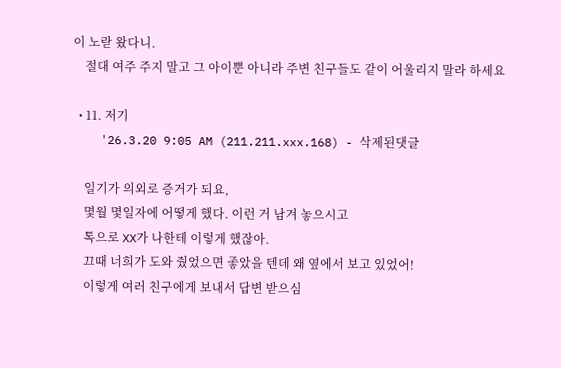이 노랃 왔다니.
    절대 여주 주지 말고 그 아이뿐 아니라 주변 친구들도 같이 어울리지 말라 하세요

  • 11. 저기
    '26.3.20 9:05 AM (211.211.xxx.168) - 삭제된댓글

    일기가 의외로 증거가 되요,
    몇월 몇일자에 어떻게 했다. 이런 거 남겨 놓으시고
    톡으로 XX가 나한테 이렇게 했잖아.
    끄때 너희가 도와 줬었으면 좋았을 텐데 왜 옆에서 보고 있었어!
    이렇게 여러 친구에게 보내서 답변 받으심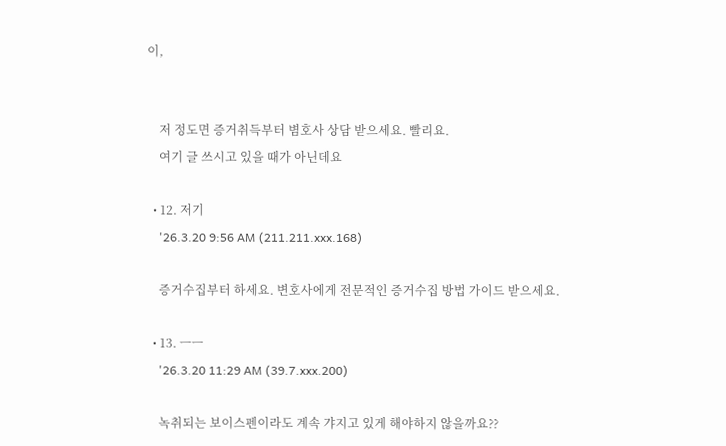이,


    저 정도면 증거취득부터 볌호사 상담 받으세요. 빨리요.
    여기 글 쓰시고 있을 때가 아닌데요

  • 12. 저기
    '26.3.20 9:56 AM (211.211.xxx.168)

    증거수집부터 하세요. 변호사에게 전문적인 증거수집 방법 가이드 받으세요.

  • 13. ㅡㅡ
    '26.3.20 11:29 AM (39.7.xxx.200)

    녹취되는 보이스펜이라도 계속 갸지고 있게 해야하지 않을까요??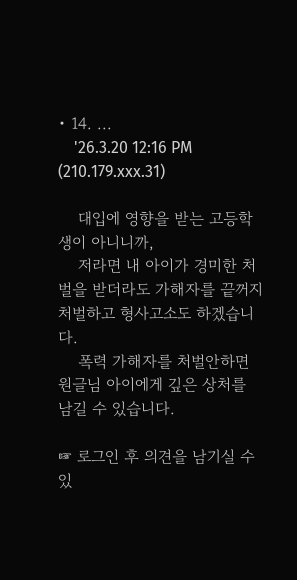• 14. ...
    '26.3.20 12:16 PM (210.179.xxx.31)

    대입에 영향을 받는 고등학생이 아니니까,
    저라면 내 아이가 경미한 처벌을 받더라도 가해자를 끝꺼지 처벌하고 형사고소도 하겠습니다.
    폭력 가해자를 처벌안하면 원글님 아이에게 깊은 상처를 남길 수 있습니다.

☞ 로그인 후 의견을 남기실 수 있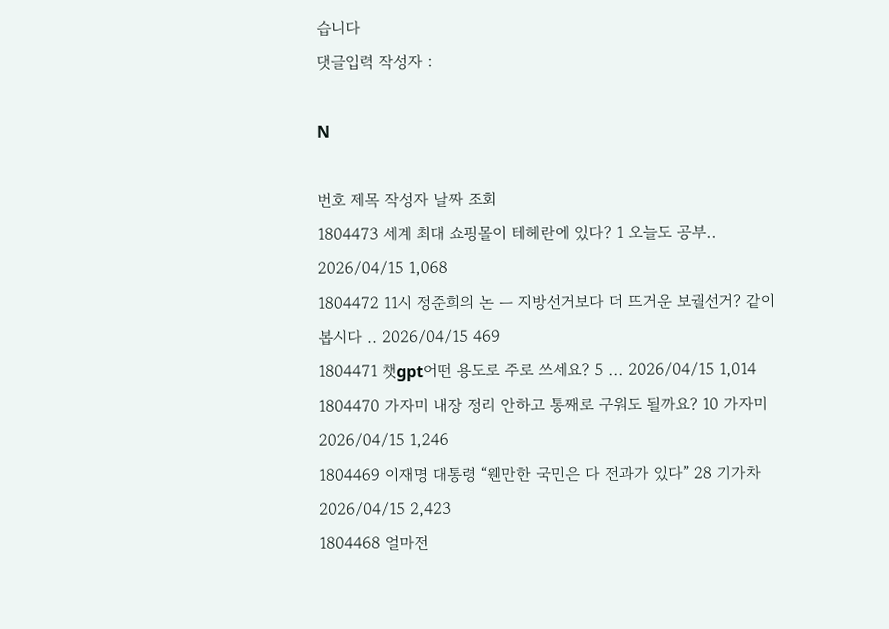습니다
댓글입력 작성자 :

N

번호 제목 작성자 날짜 조회
1804473 세계 최대 쇼핑몰이 테헤란에 있다? 1 오늘도 공부.. 2026/04/15 1,068
1804472 11시 정준희의 논 ㅡ 지방선거보다 더 뜨거운 보궐선거? 같이봅시다 .. 2026/04/15 469
1804471 챗gpt어떤 용도로 주로 쓰세요? 5 ... 2026/04/15 1,014
1804470 가자미 내장 정리 안하고 통째로 구워도 될까요? 10 가자미 2026/04/15 1,246
1804469 이재명 대통령 “웬만한 국민은 다 전과가 있다” 28 기가차 2026/04/15 2,423
1804468 얼마전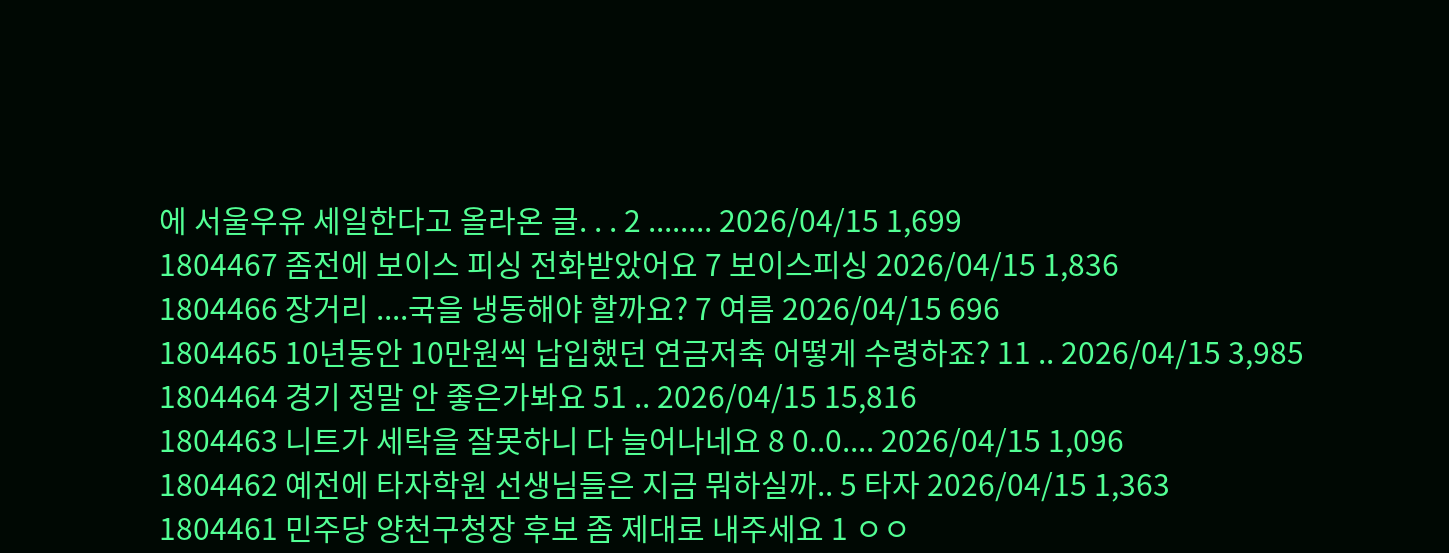에 서울우유 세일한다고 올라온 글. . . 2 ........ 2026/04/15 1,699
1804467 좀전에 보이스 피싱 전화받았어요 7 보이스피싱 2026/04/15 1,836
1804466 장거리 ....국을 냉동해야 할까요? 7 여름 2026/04/15 696
1804465 10년동안 10만원씩 납입했던 연금저축 어떻게 수령하죠? 11 .. 2026/04/15 3,985
1804464 경기 정말 안 좋은가봐요 51 .. 2026/04/15 15,816
1804463 니트가 세탁을 잘못하니 다 늘어나네요 8 0..0.... 2026/04/15 1,096
1804462 예전에 타자학원 선생님들은 지금 뭐하실까.. 5 타자 2026/04/15 1,363
1804461 민주당 양천구청장 후보 좀 제대로 내주세요 1 ㅇㅇ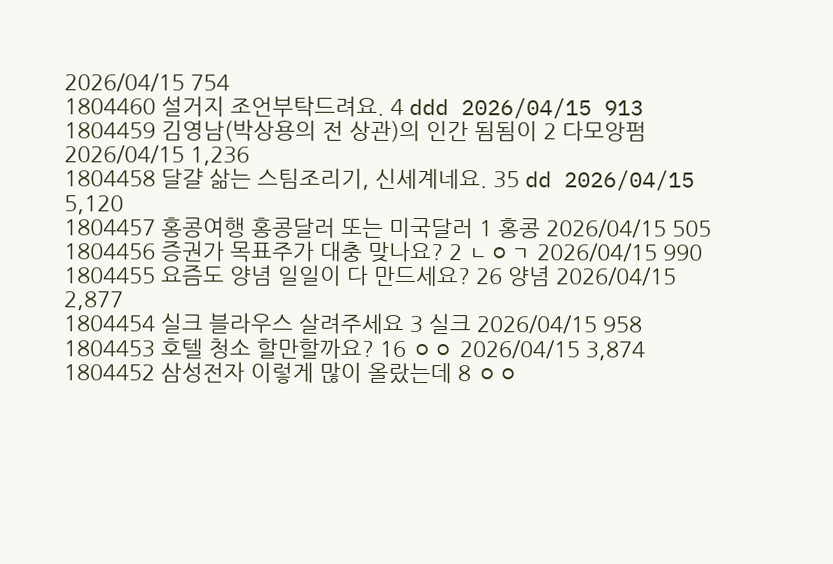2026/04/15 754
1804460 설거지 조언부탁드려요. 4 ddd 2026/04/15 913
1804459 김영남(박상용의 전 상관)의 인간 됨됨이 2 다모앙펌 2026/04/15 1,236
1804458 달걀 삶는 스팀조리기, 신세계네요. 35 dd 2026/04/15 5,120
1804457 홍콩여행 홍콩달러 또는 미국달러 1 홍콩 2026/04/15 505
1804456 증권가 목표주가 대충 맞나요? 2 ㄴㅇㄱ 2026/04/15 990
1804455 요즘도 양념 일일이 다 만드세요? 26 양념 2026/04/15 2,877
1804454 실크 블라우스 살려주세요 3 실크 2026/04/15 958
1804453 호텔 청소 할만할까요? 16 ㅇㅇ 2026/04/15 3,874
1804452 삼성전자 이렇게 많이 올랐는데 8 ㅇㅇ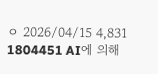ㅇ 2026/04/15 4,831
1804451 AI에 의해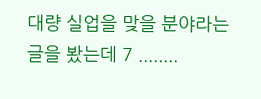대량 실업을 맞을 분야라는 글을 봤는데 7 ........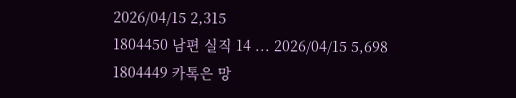2026/04/15 2,315
1804450 남편 실직 14 ... 2026/04/15 5,698
1804449 카톡은 망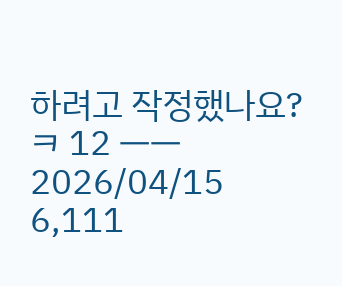하려고 작정했나요?ㅋ 12 ㅡㅡ 2026/04/15 6,111